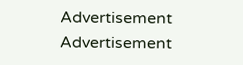Advertisement
Advertisement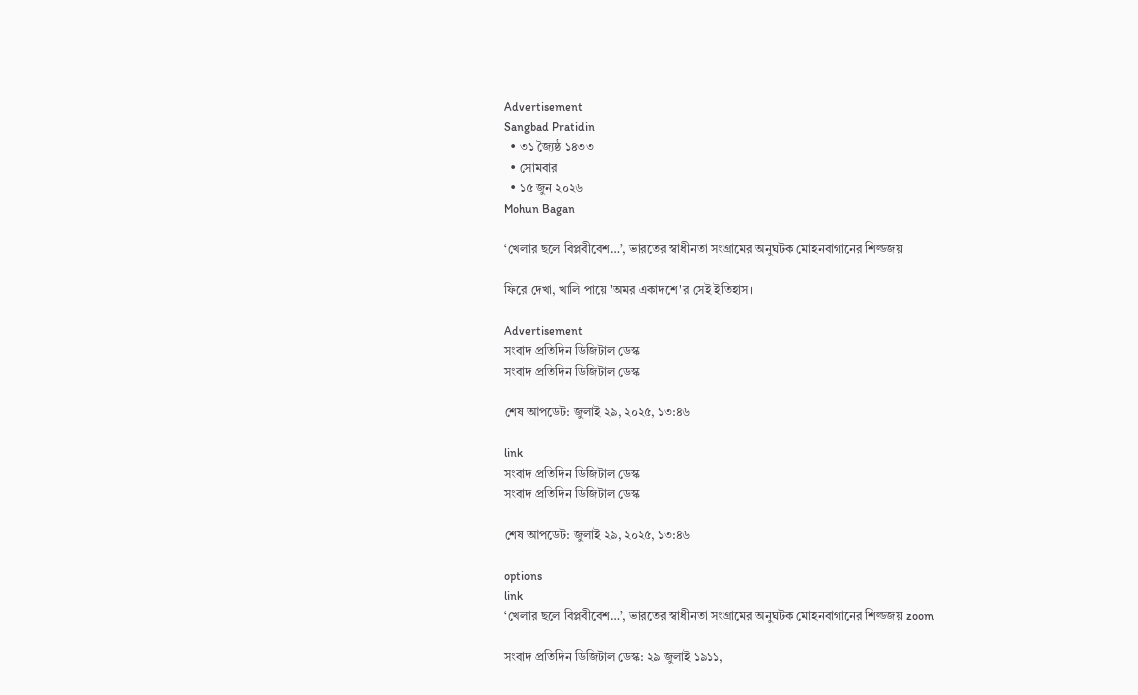Advertisement
Sangbad Pratidin
  • ৩১ জ্যৈষ্ঠ ১৪৩৩
  • সোমবার
  • ১৫ জুন ২০২৬
Mohun Bagan

‘খেলার ছলে বিপ্লবীবেশ…’, ভারতের স্বাধীনতা সংগ্রামের অনুঘটক মোহনবাগানের শিল্ডজয়

ফিরে দেখা, খালি পায়ে 'অমর একাদশে'র সেই ইতিহাস।

Advertisement
সংবাদ প্রতিদিন ডিজিটাল ডেস্ক
সংবাদ প্রতিদিন ডিজিটাল ডেস্ক

শেষ আপডেট: জুলাই ২৯, ২০২৫, ১৩:৪৬

link
সংবাদ প্রতিদিন ডিজিটাল ডেস্ক
সংবাদ প্রতিদিন ডিজিটাল ডেস্ক

শেষ আপডেট: জুলাই ২৯, ২০২৫, ১৩:৪৬

options
link
‘খেলার ছলে বিপ্লবীবেশ…’, ভারতের স্বাধীনতা সংগ্রামের অনুঘটক মোহনবাগানের শিল্ডজয় zoom

সংবাদ প্রতিদিন ডিজিটাল ডেস্ক: ২৯ জুলাই ১৯১১,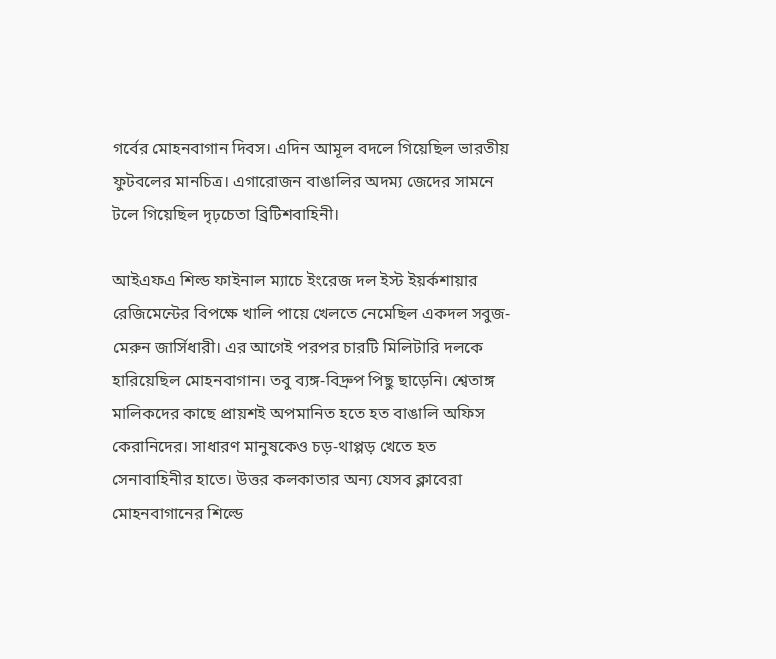গর্বের মোহনবাগান দিবস। এদিন আমূল বদলে গিয়েছিল ভারতীয় ফুটবলের মানচিত্র। এগারোজন বাঙালির অদম্য জেদের সামনে টলে গিয়েছিল দৃঢ়চেতা ব্রিটিশবাহিনী।

আইএফএ শিল্ড ফাইনাল ম্যাচে ইংরেজ দল ইস্ট ইয়র্কশায়ার রেজিমেন্টের বিপক্ষে খালি পায়ে খেলতে নেমেছিল একদল সবুজ-মেরুন জার্সিধারী। এর আগেই পরপর চারটি মিলিটারি দলকে হারিয়েছিল মোহনবাগান। তবু ব্যঙ্গ-বিদ্রুপ পিছু ছাড়েনি। শ্বেতাঙ্গ মালিকদের কাছে প্রায়শই অপমানিত হতে হত বাঙালি অফিস কেরানিদের। সাধারণ মানুষকেও চড়-থাপ্পড় খেতে হত সেনাবাহিনীর হাতে। উত্তর কলকাতার অন্য যেসব ক্লাবেরা মোহনবাগানের শিল্ডে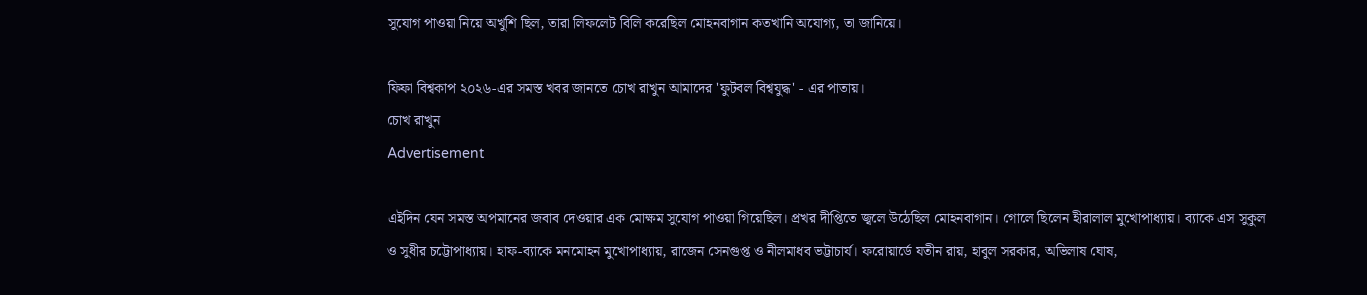সুযোগ পাওয়া নিয়ে অখুশি ছিল, তারা লিফলেট বিলি করেছিল মোহনবাগান কতখানি অযোগ্য, তা জানিয়ে।

ফিফা বিশ্বকাপ ২০২৬-এর সমস্ত খবর জানতে চোখ রাখুন আমাদের 'ফুটবল বিশ্বযুদ্ধ' - এর পাতায়।
চোখ রাখুন
Advertisement

এইদিন যেন সমস্ত অপমানের জবাব দেওয়ার এক মোক্ষম সুযোগ পাওয়া গিয়েছিল। প্রখর দীপ্তিতে জ্বলে উঠেছিল মোহনবাগান। গোলে ছিলেন হীরালাল মুখোপাধ্যায়। ব্যাকে এস সুকুল ও সুধীর চট্টোপাধ্যায়। হাফ-ব্যাকে মনমোহন মুখোপাধ্যায়, রাজেন সেনগুপ্ত ও নীলমাধব ভট্টাচার্য। ফরোয়ার্ডে যতীন রায়, হাবুল সরকার, অভিলাষ ঘোষ,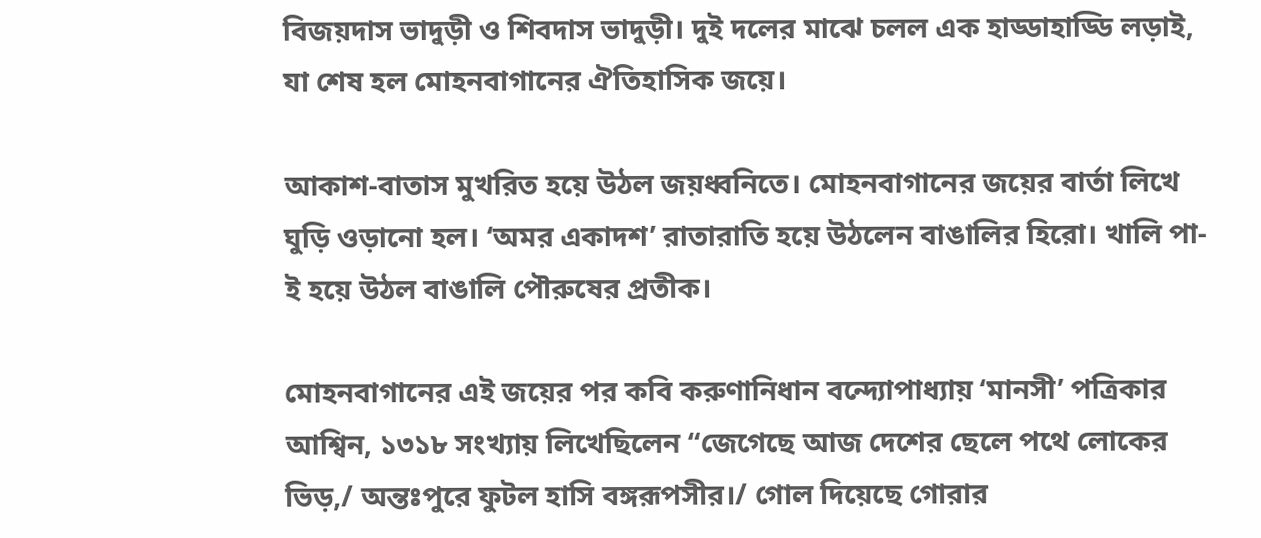বিজয়দাস ভাদুড়ী ও শিবদাস ভাদুড়ী। দুই দলের মাঝে চলল এক হাড্ডাহাড্ডি লড়াই, যা শেষ হল মোহনবাগানের ঐতিহাসিক জয়ে।

আকাশ-বাতাস মুখরিত হয়ে উঠল জয়ধ্বনিতে। মোহনবাগানের জয়ের বার্তা লিখে ঘুড়ি ওড়ানো হল। ‘অমর একাদশ’ রাতারাতি হয়ে উঠলেন বাঙালির হিরো। খালি পা-ই হয়ে উঠল বাঙালি পৌরুষের প্রতীক।

মোহনবাগানের এই জয়ের পর কবি করুণানিধান বন্দ্যোপাধ্যায় ‘মানসী’ পত্রিকার আশ্বিন, ১৩১৮ সংখ্যায় লিখেছিলেন “জেগেছে আজ দেশের ছেলে পথে লোকের ভিড়,/ অন্তঃপুরে ফুটল হাসি বঙ্গরূপসীর।/ গোল দিয়েছে গোরার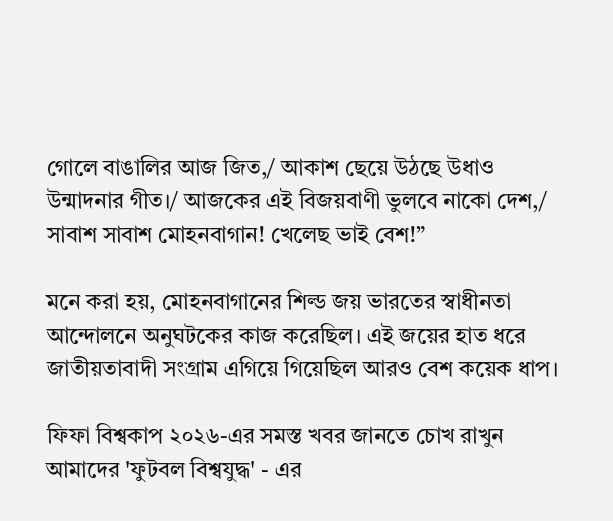গোলে বাঙালির আজ জিত,/ আকাশ ছেয়ে উঠছে উধাও উন্মাদনার গীত।/ আজকের এই বিজয়বাণী ভুলবে নাকো দেশ,/ সাবাশ সাবাশ মোহনবাগান! খেলেছ ভাই বেশ!”

মনে করা হয়, মোহনবাগানের শিল্ড জয় ভারতের স্বাধীনতা আন্দোলনে অনুঘটকের কাজ করেছিল। এই জয়ের হাত ধরে জাতীয়তাবাদী সংগ্রাম এগিয়ে গিয়েছিল আরও বেশ কয়েক ধাপ।

ফিফা বিশ্বকাপ ২০২৬-এর সমস্ত খবর জানতে চোখ রাখুন আমাদের 'ফুটবল বিশ্বযুদ্ধ' - এর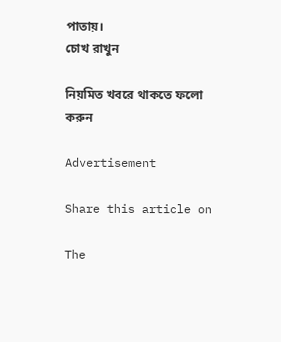পাতায়।
চোখ রাখুন

নিয়মিত খবরে থাকতে ফলো করুন

Advertisement

Share this article on

The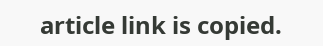article link is copied.